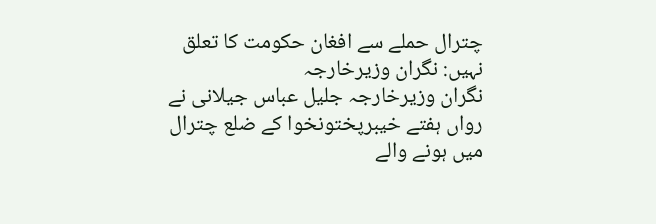چترال حملے سے افغان حکومت کا تعلق نہیں: نگران وزیرخارجہ
نگران وزیرخارجہ جلیل عباس جیلانی نے رواں ہفتے خیبرپختونخوا کے ضلع چترال میں ہونے والے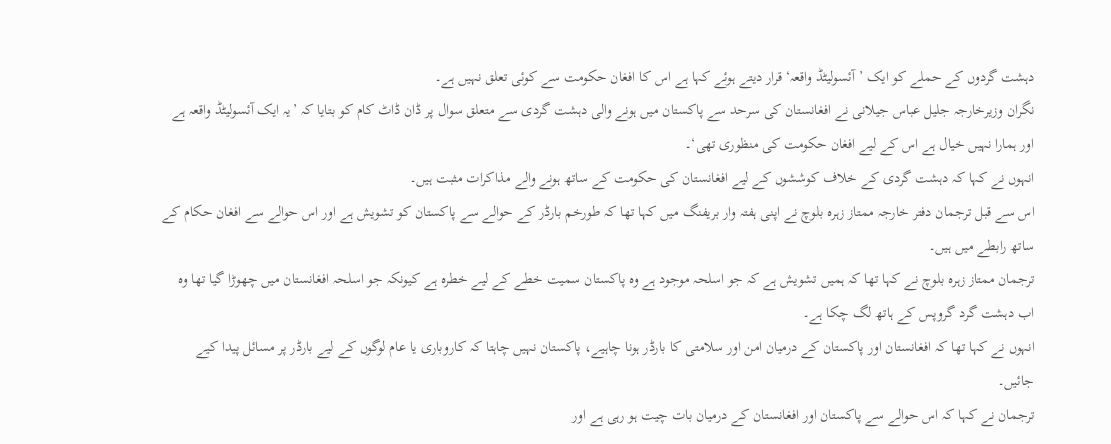دہشت گردوں کے حملے کو ایک ’آئسولیٹڈ واقعہ‘ قرار دیتے ہوئے کہا ہے اس کا افغان حکومت سے کوئی تعلق نہیں ہے۔
نگران وزیرخارجہ جلیل عباس جیلانی نے افغانستان کی سرحد سے پاکستان میں ہونے والی دہشت گردی سے متعلق سوال پر ڈان ڈاٹ کام کو بتایا کہ ’یہ ایک آئسولیٹڈ واقعہ ہے اور ہمارا نہیں خیال ہے اس کے لیے افغان حکومت کی منظوری تھی‘۔
انہوں نے کہا کہ دہشت گردی کے خلاف کوششوں کے لیے افغانستان کی حکومت کے ساتھ ہونے والے مذاکرات مثبت ہیں۔
اس سے قبل ترجمان دفتر خارجہ ممتاز زہرہ بلوچ نے اپنی ہفتہ وار بریفنگ میں کہا تھا کہ طورخم بارڈر کے حوالے سے پاکستان کو تشویش ہے اور اس حوالے سے افغان حکام کے ساتھ رابطے میں ہیں۔
ترجمان ممتاز زہرہ بلوچ نے کہا تھا کہ ہمیں تشویش ہے کہ جو اسلحہ موجود ہے وہ پاکستان سمیت خطے کے لیے خطرہ ہے کیونکہ جو اسلحہ افغانستان میں چھوڑا گیا تھا وہ اب دہشت گرد گروپس کے ہاتھ لگ چکا ہے۔
انہوں نے کہا تھا کہ افغانستان اور پاکستان کے درمیان امن اور سلامتی کا بارڈر ہونا چاہیے، پاکستان نہیں چاہتا کہ کاروباری یا عام لوگوں کے لیے بارڈر پر مسائل پیدا کیے جائیں۔
ترجمان نے کہا کہ اس حوالے سے پاکستان اور افغانستان کے درمیان بات چیت ہو رہی ہے اور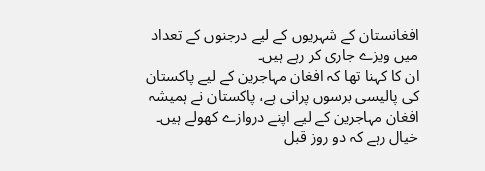افغانستان کے شہریوں کے لیے درجنوں کے تعداد میں ویزے جاری کر رہے ہیں۔
ان کا کہنا تھا کہ افغان مہاجرین کے لیے پاکستان کی پالیسی برسوں پرانی ہے، پاکستان نے ہمیشہ افغان مہاجرین کے لیے اپنے دروازے کھولے ہیں۔
خیال رہے کہ دو روز قبل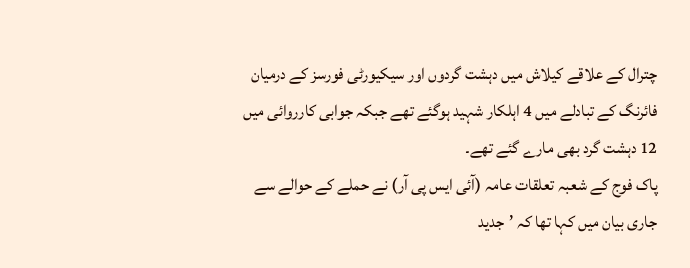چترال کے علاقے کیلاش میں دہشت گردوں اور سیکیورٹی فورسز کے درمیان فائرنگ کے تبادلے میں 4 اہلکار شہید ہوگئے تھے جبکہ جوابی کارروائی میں 12 دہشت گرد بھی مارے گئے تھے۔
پاک فوج کے شعبہ تعلقات عامہ (آئی ایس پی آر) نے حملے کے حوالے سے جاری بیان میں کہا تھا کہ ’جدید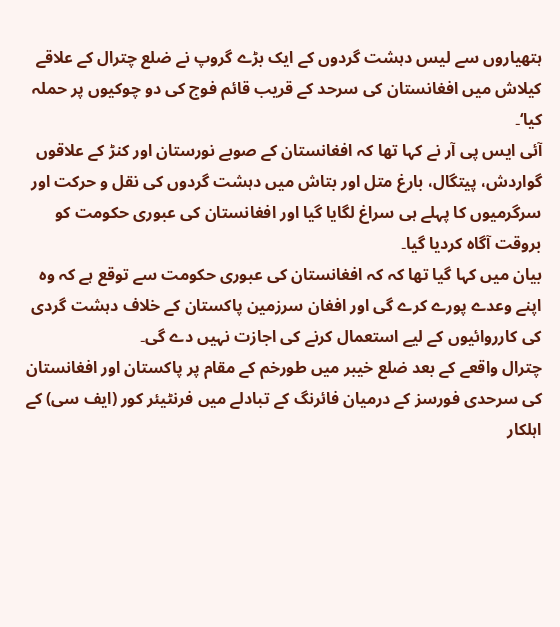ہتھیاروں سے لیس دہشت گردوں کے ایک بڑے گروپ نے ضلع چترال کے علاقے کیلاش میں افغانستان کی سرحد کے قریب قائم فوج کی دو چوکیوں پر حملہ کیا‘۔
آئی ایس پی آر نے کہا تھا کہ افغانستان کے صوبے نورستان اور کنڑ کے علاقوں گواردش، پیتگال، بارغ متل اور بتاش میں دہشت گردوں کی نقل و حرکت اور سرگرمیوں کا پہلے ہی سراغ لگایا گیا اور افغانستان کی عبوری حکومت کو بروقت آگاہ کردیا گیا۔
بیان میں کہا گیا تھا کہ کہ افغانستان کی عبوری حکومت سے توقع ہے کہ وہ اپنے وعدے پورے کرے گی اور افغان سرزمین پاکستان کے خلاف دہشت گردی کی کارروائیوں کے لیے استعمال کرنے کی اجازت نہیں دے گی۔
چترال واقعے کے بعد ضلع خیبر میں طورخم کے مقام پر پاکستان اور افغانستان کی سرحدی فورسز کے درمیان فائرنگ کے تبادلے میں فرنٹیئر کور (ایف سی) کے اہلکار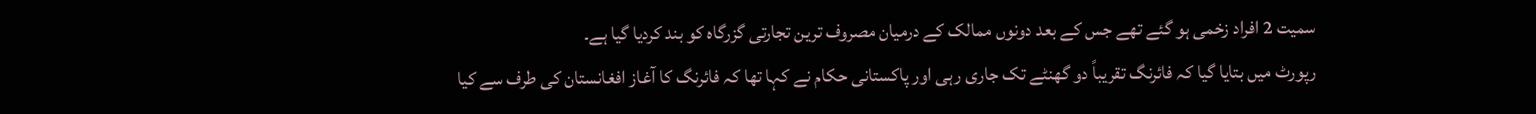سمیت 2 افراد زخمی ہو گئے تھے جس کے بعد دونوں ممالک کے درمیان مصروف ترین تجارتی گزرگاہ کو بند کردیا گیا ہے۔
رپورٹ میں بتایا گیا کہ فائرنگ تقریباً دو گھنٹے تک جاری رہی اور پاکستانی حکام نے کہا تھا کہ فائرنگ کا آغاز افغانستان کی طرف سے کیا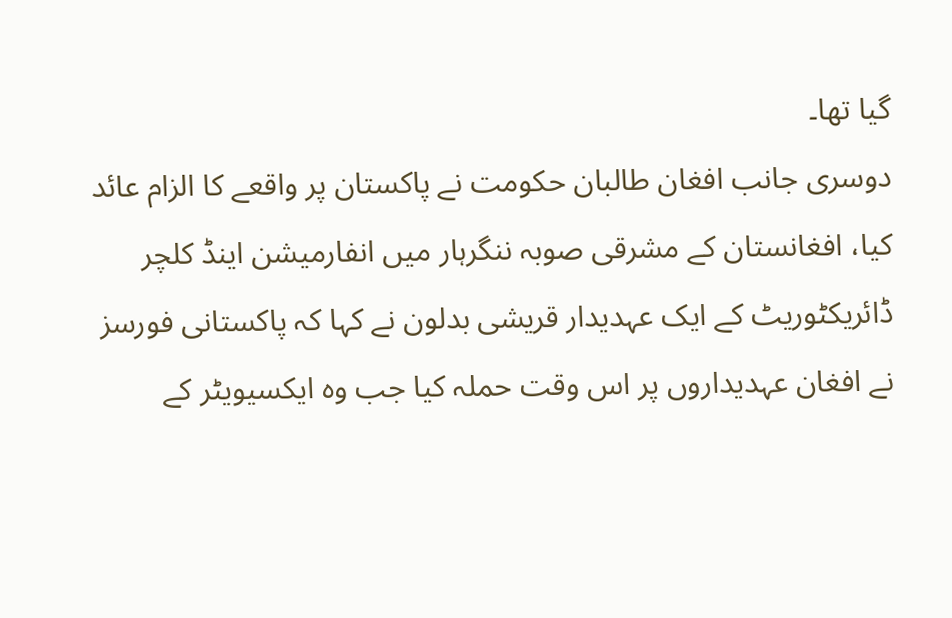گیا تھا۔
دوسری جانب افغان طالبان حکومت نے پاکستان پر واقعے کا الزام عائد کیا، افغانستان کے مشرقی صوبہ ننگرہار میں انفارمیشن اینڈ کلچر ڈائریکٹوریٹ کے ایک عہدیدار قریشی بدلون نے کہا کہ پاکستانی فورسز نے افغان عہدیداروں پر اس وقت حملہ کیا جب وہ ایکسیویٹر کے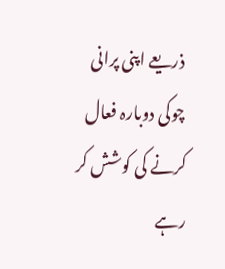ذریعے اپنی پرانی چوکی دوبارہ فعال کرنے کی کوشش کر رہے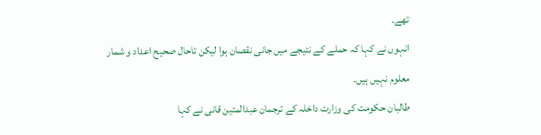تھے۔
انہوں نے کہا کہ حملے کے نتیجے میں جانی نقصان ہوا لیکن تاحال صحیح اعداد و شمار معلوم نہیں ہیں۔
طالبان حکومت کی وزارت داخلہ کے ترجمان عبدالمتین قانی نے کہا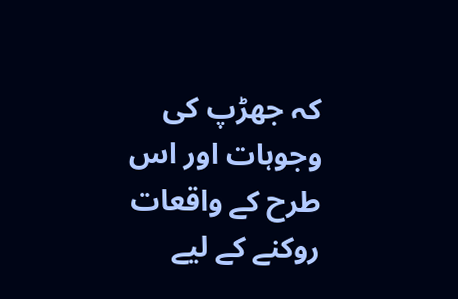کہ جھڑپ کی وجوہات اور اس طرح کے واقعات روکنے کے لیے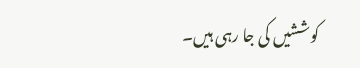کوششیں کی جا رہی ہیں۔